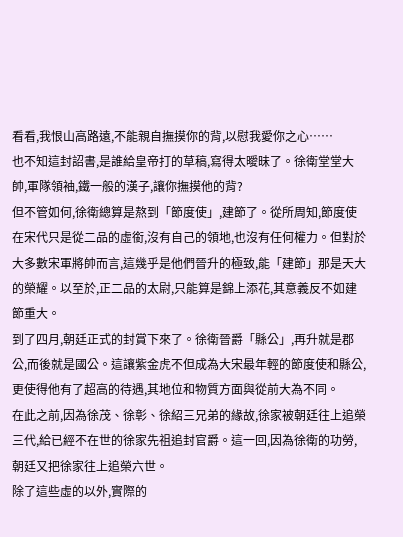看看,我恨山高路遠,不能親自撫摸你的背,以慰我愛你之心……
也不知這封詔書,是誰給皇帝打的草稿,寫得太曖昧了。徐衛堂堂大帥,軍隊領袖,鐵一般的漢子,讓你撫摸他的背?
但不管如何,徐衛總算是熬到「節度使」,建節了。從所周知,節度使在宋代只是從二品的虛銜,沒有自己的領地,也沒有任何權力。但對於大多數宋軍將帥而言,這幾乎是他們晉升的極致,能「建節」那是天大的榮耀。以至於,正二品的太尉,只能算是錦上添花,其意義反不如建節重大。
到了四月,朝廷正式的封賞下來了。徐衛晉爵「縣公」,再升就是郡公,而後就是國公。這讓紫金虎不但成為大宋最年輕的節度使和縣公,更使得他有了超高的待遇,其地位和物質方面與從前大為不同。
在此之前,因為徐茂、徐彰、徐紹三兄弟的緣故,徐家被朝廷往上追榮三代,給已經不在世的徐家先祖追封官爵。這一回,因為徐衛的功勞,朝廷又把徐家往上追榮六世。
除了這些虛的以外,實際的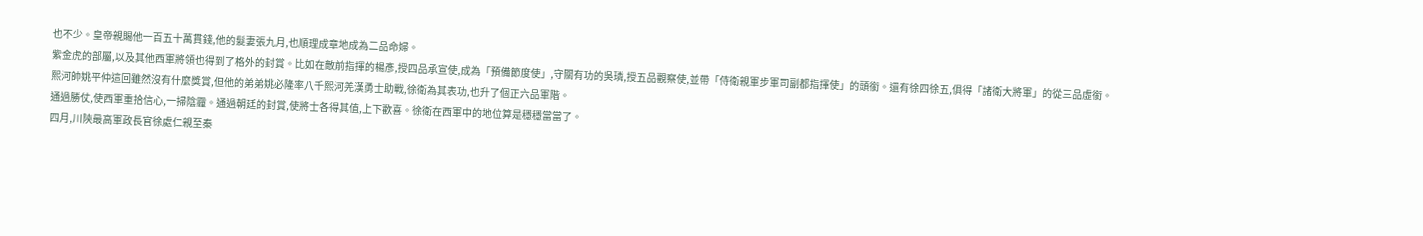也不少。皇帝親賜他一百五十萬貫錢,他的髮妻張九月,也順理成章地成為二品命婦。
紫金虎的部屬,以及其他西軍將領也得到了格外的封賞。比如在敵前指揮的楊彥,授四品承宣使,成為「預備節度使」,守關有功的吳璘,授五品觀察使,並帶「侍衛親軍步軍司副都指揮使」的頭銜。還有徐四徐五,俱得「諸衛大將軍」的從三品虛銜。
熙河帥姚平仲這回雖然沒有什麼獎賞,但他的弟弟姚必隆率八千熙河羌漢勇士助戰,徐衛為其表功,也升了個正六品軍階。
通過勝仗,使西軍重拾信心,一掃陰霾。通過朝廷的封賞,使將士各得其值,上下歡喜。徐衛在西軍中的地位算是穩穩當當了。
四月,川陝最高軍政長官徐處仁親至秦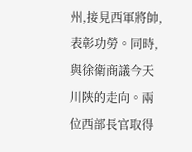州,接見西軍將帥,表彰功勞。同時,與徐衛商議今天川陝的走向。兩位西部長官取得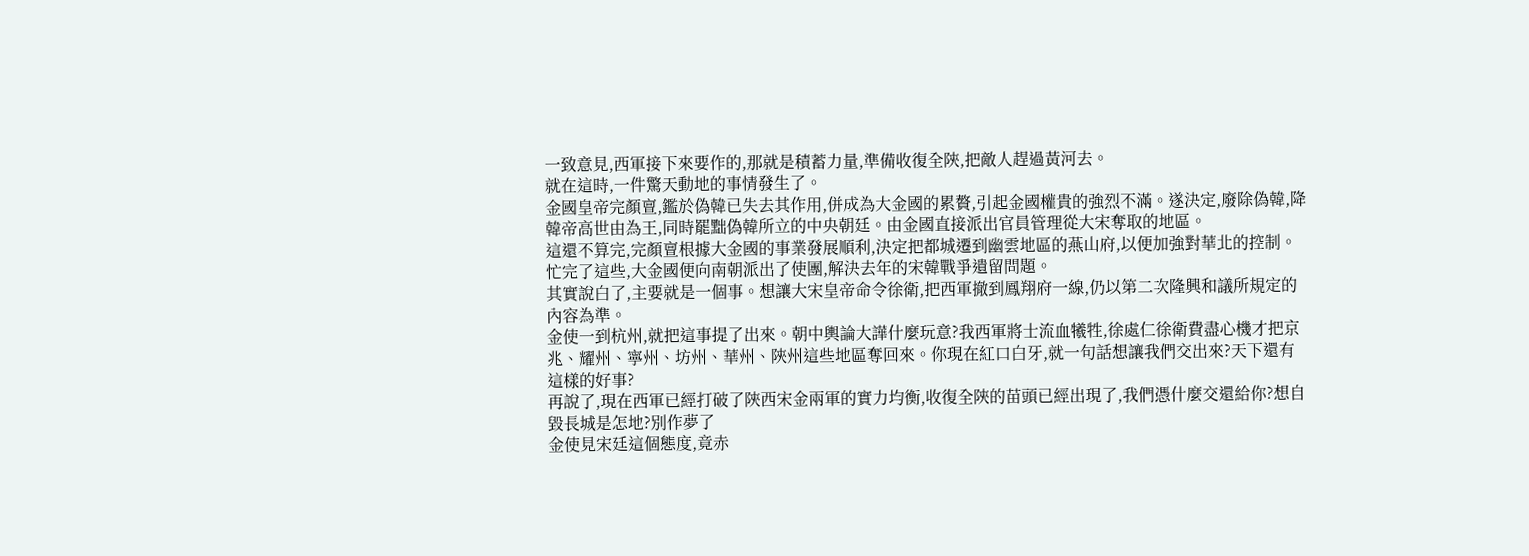一致意見,西軍接下來要作的,那就是積蓄力量,準備收復全陝,把敵人趕過黃河去。
就在這時,一件驚天動地的事情發生了。
金國皇帝完顏亶,鑑於偽韓已失去其作用,併成為大金國的累贅,引起金國權貴的強烈不滿。遂決定,廢除偽韓,降韓帝高世由為王,同時罷黜偽韓所立的中央朝廷。由金國直接派出官員管理從大宋奪取的地區。
這還不算完,完顏亶根據大金國的事業發展順利,決定把都城遷到幽雲地區的燕山府,以便加強對華北的控制。忙完了這些,大金國便向南朝派出了使團,解決去年的宋韓戰爭遺留問題。
其實說白了,主要就是一個事。想讓大宋皇帝命令徐衛,把西軍撤到鳳翔府一線,仍以第二次隆興和議所規定的內容為準。
金使一到杭州,就把這事提了出來。朝中輿論大譁什麼玩意?我西軍將士流血犧牲,徐處仁徐衛費盡心機才把京兆、耀州、寧州、坊州、華州、陝州這些地區奪回來。你現在紅口白牙,就一句話想讓我們交出來?天下還有這樣的好事?
再說了,現在西軍已經打破了陝西宋金兩軍的實力均衡,收復全陝的苗頭已經出現了,我們憑什麼交還給你?想自毀長城是怎地?別作夢了
金使見宋廷這個態度,竟赤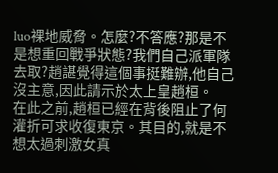luo裸地威脅。怎麼?不答應?那是不是想重回戰爭狀態?我們自己派軍隊去取?趙諶覺得這個事挺難辦,他自己沒主意,因此請示於太上皇趙桓。
在此之前,趙桓已經在背後阻止了何灌折可求收復東京。其目的,就是不想太過刺激女真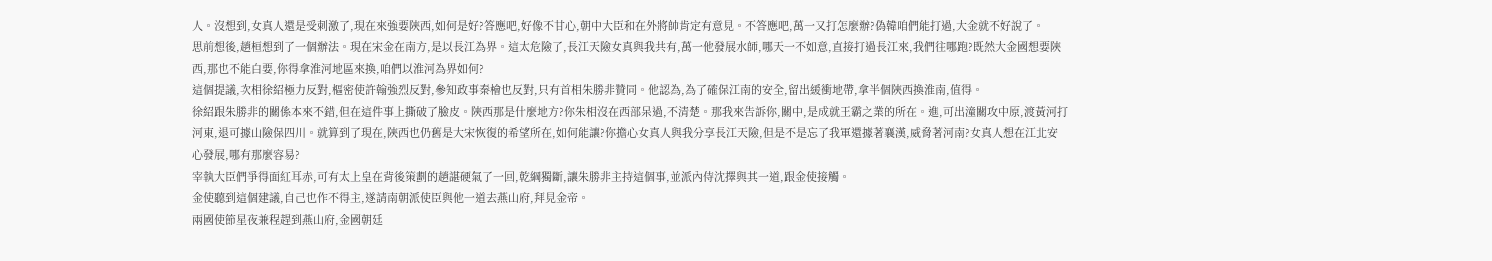人。沒想到,女真人還是受刺激了,現在來強要陝西,如何是好?答應吧,好像不甘心,朝中大臣和在外將帥肯定有意見。不答應吧,萬一又打怎麼辦?偽韓咱們能打過,大金就不好說了。
思前想後,趙桓想到了一個辦法。現在宋金在南方,是以長江為界。這太危險了,長江天險女真與我共有,萬一他發展水師,哪天一不如意,直接打過長江來,我們往哪跑?既然大金國想要陝西,那也不能白要,你得拿淮河地區來換,咱們以淮河為界如何?
這個提議,次相徐紹極力反對,樞密使許翰強烈反對,參知政事秦檜也反對,只有首相朱勝非贊同。他認為,為了確保江南的安全,留出緩衝地帶,拿半個陝西換淮南,值得。
徐紹跟朱勝非的關係本來不錯,但在這件事上撕破了臉皮。陝西那是什麼地方?你朱相沒在西部呆過,不清楚。那我來告訴你,關中,是成就王霸之業的所在。進,可出潼關攻中原,渡黃河打河東,退可據山險保四川。就算到了現在,陝西也仍舊是大宋恢復的希望所在,如何能讓?你擔心女真人與我分享長江天險,但是不是忘了我軍還據著襄漢,威脅著河南?女真人想在江北安心發展,哪有那麼容易?
宰執大臣們爭得面紅耳赤,可有太上皇在背後策劃的趙諶硬氣了一回,乾綱獨斷,讓朱勝非主持這個事,並派內侍沈擇與其一道,跟金使接觸。
金使聽到這個建議,自己也作不得主,遂請南朝派使臣與他一道去燕山府,拜見金帝。
兩國使節星夜兼程趕到燕山府,金國朝廷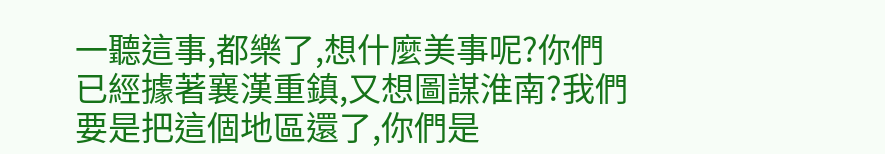一聽這事,都樂了,想什麼美事呢?你們已經據著襄漢重鎮,又想圖謀淮南?我們要是把這個地區還了,你們是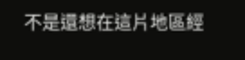不是還想在這片地區經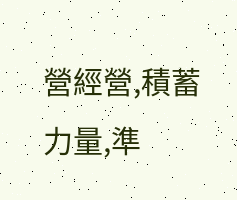營經營,積蓄力量,準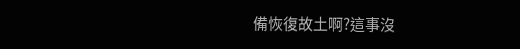備恢復故土啊?這事沒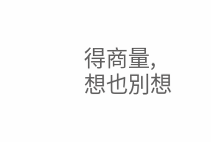得商量,想也別想